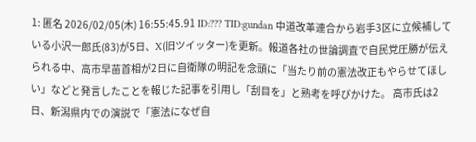1: 匿名 2026/02/05(木) 16:55:45.91 ID:??? TID:gundan 中道改革連合から岩手3区に立候補している小沢一郎氏(83)が5日、X(旧ツイッター)を更新。報道各社の世論調査で自民党圧勝が伝えられる中、高市早苗首相が2日に自衛隊の明記を念頭に「当たり前の憲法改正もやらせてほしい」などと発言したことを報じた記事を引用し「刮目を」と熟考を呼びかけた。 高市氏は2日、新潟県内での演説で「憲法になぜ自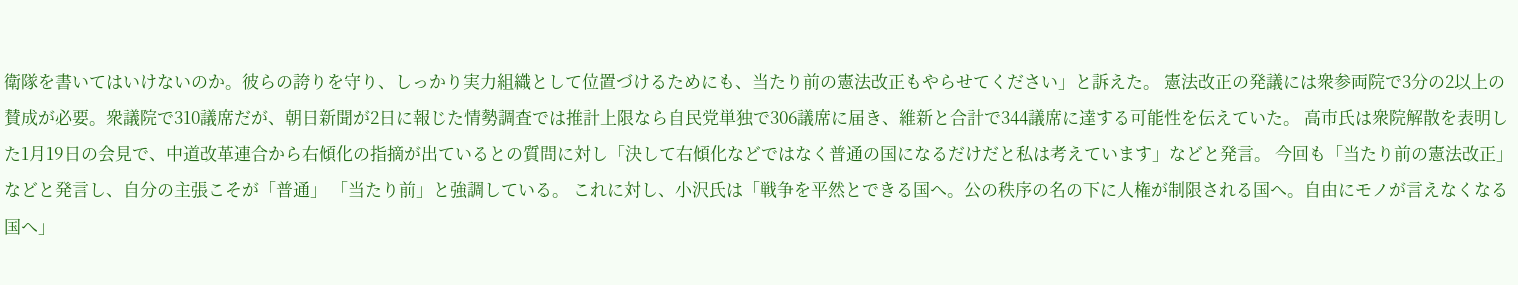衛隊を書いてはいけないのか。彼らの誇りを守り、しっかり実力組織として位置づけるためにも、当たり前の憲法改正もやらせてください」と訴えた。 憲法改正の発議には衆参両院で3分の2以上の賛成が必要。衆議院で310議席だが、朝日新聞が2日に報じた情勢調査では推計上限なら自民党単独で306議席に届き、維新と合計で344議席に達する可能性を伝えていた。 高市氏は衆院解散を表明した1月19日の会見で、中道改革連合から右傾化の指摘が出ているとの質問に対し「決して右傾化などではなく普通の国になるだけだと私は考えています」などと発言。 今回も「当たり前の憲法改正」などと発言し、自分の主張こそが「普通」 「当たり前」と強調している。 これに対し、小沢氏は「戦争を平然とできる国へ。公の秩序の名の下に人権が制限される国へ。自由にモノが言えなくなる国へ」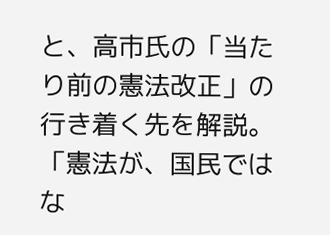と、高市氏の「当たり前の憲法改正」の行き着く先を解説。 「憲法が、国民ではな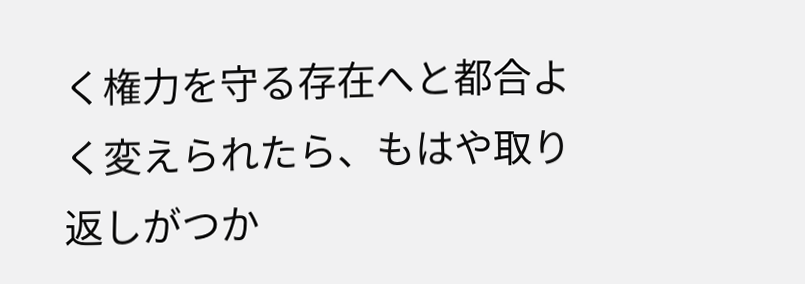く権力を守る存在へと都合よく変えられたら、もはや取り返しがつか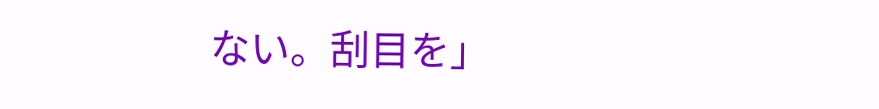ない。刮目を」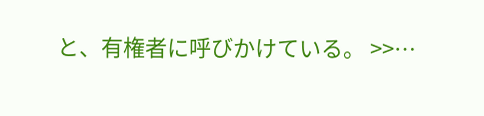と、有権者に呼びかけている。 >>…